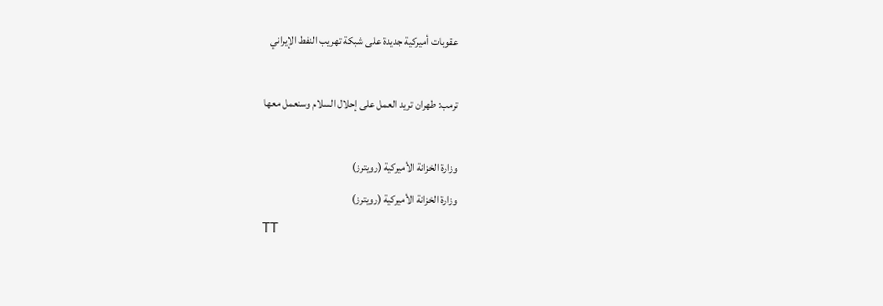عقوبات أميركية جديدة على شبكة تهريب النفط الإيراني

ترمب: طهران تريد العمل على إحلال السلام وسنعمل معها

وزارة الخزانة الأميركية (رويترز)
وزارة الخزانة الأميركية (رويترز)
TT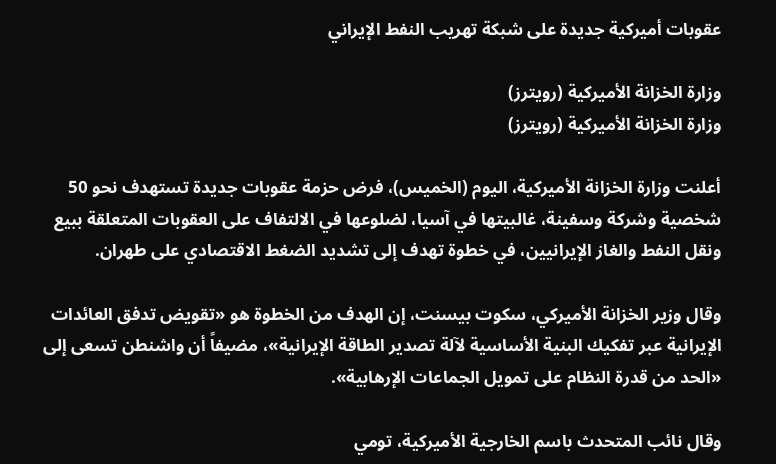عقوبات أميركية جديدة على شبكة تهريب النفط الإيراني

وزارة الخزانة الأميركية (رويترز)
وزارة الخزانة الأميركية (رويترز)

أعلنت وزارة الخزانة الأميركية، اليوم (الخميس)، فرض حزمة عقوبات جديدة تستهدف نحو 50 شخصية وشركة وسفينة، غالبيتها في آسيا، لضلوعها في الالتفاف على العقوبات المتعلقة ببيع ونقل النفط والغاز الإيرانيين، في خطوة تهدف إلى تشديد الضغط الاقتصادي على طهران.

وقال وزير الخزانة الأميركي، سكوت بيسنت، إن الهدف من الخطوة هو «تقويض تدفق العائدات الإيرانية عبر تفكيك البنية الأساسية لآلة تصدير الطاقة الإيرانية»، مضيفاً أن واشنطن تسعى إلى «الحد من قدرة النظام على تمويل الجماعات الإرهابية».

وقال نائب المتحدث باسم الخارجية الأميركية، تومي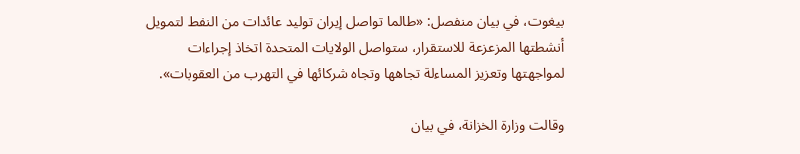بيغوت، في بيان منفصل: «طالما تواصل إيران توليد عائدات من النفط لتمويل أنشطتها المزعزعة للاستقرار، ستواصل الولايات المتحدة اتخاذ إجراءات لمواجهتها وتعزيز المساءلة تجاهها وتجاه شركائها في التهرب من العقوبات».

وقالت وزارة الخزانة، في بيان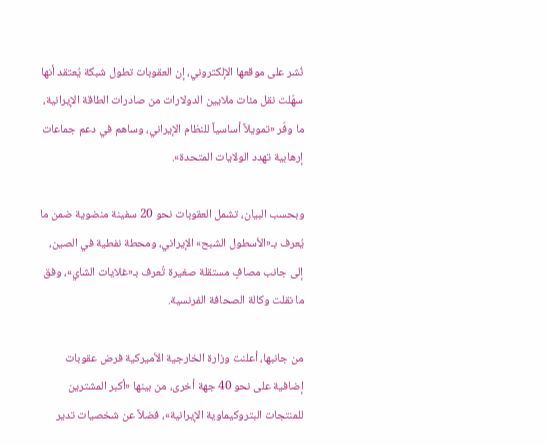نُشر على موقعها الإلكتروني، إن العقوبات تطول شبكة يُعتقد أنها سهّلت نقل مئات ملايين الدولارات من صادرات الطاقة الإيرانية، ما وفّر «تمويلاً أساسياً للنظام الإيراني، وساهم في دعم جماعات إرهابية تهدد الولايات المتحدة».

وبحسب البيان، تشمل العقوبات نحو 20 سفينة منضوية ضمن ما يُعرف بـ«الأسطول الشبح» الإيراني، ومحطة نفطية في الصين، إلى جانب مصافٍ مستقلة صغيرة تُعرف بـ«غلايات الشاي»، وفق ما نقلت وكالة الصحافة الفرنسية.

من جانبها، أعلنت وزارة الخارجية الأميركية فرض عقوبات إضافية على نحو 40 جهة أخرى، من بينها «أكبر المشترين للمنتجات البتروكيماوية الإيرانية»، فضلاً عن شخصيات تدير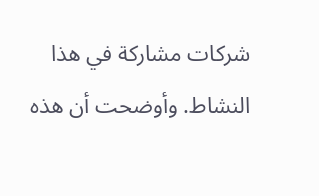شركات مشاركة في هذا النشاط. وأوضحت أن هذه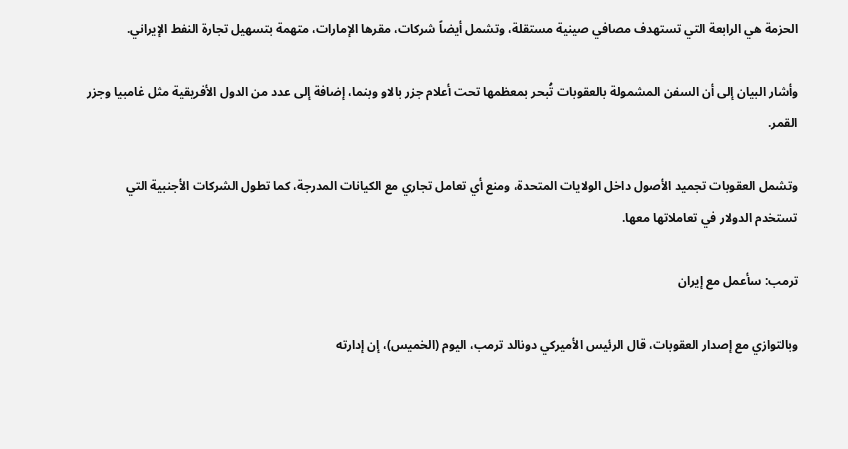الحزمة هي الرابعة التي تستهدف مصافي صينية مستقلة، وتشمل أيضاً شركات، مقرها الإمارات، متهمة بتسهيل تجارة النفط الإيراني.

وأشار البيان إلى أن السفن المشمولة بالعقوبات تُبحر بمعظمها تحت أعلام جزر بالاو وبنما، إضافة إلى عدد من الدول الأفريقية مثل غامبيا وجزر القمر.

وتشمل العقوبات تجميد الأصول داخل الولايات المتحدة، ومنع أي تعامل تجاري مع الكيانات المدرجة، كما تطول الشركات الأجنبية التي تستخدم الدولار في تعاملاتها معها.

ترمب: سأعمل مع إيران

وبالتوازي مع إصدار العقوبات، قال الرئيس الأميركي دونالد ترمب، اليوم (الخميس)، إن إدارته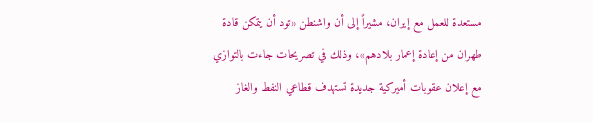مستعدة للعمل مع إيران، مشيراً إلى أن واشنطن «تود أن يتمكن قادة طهران من إعادة إعمار بلادهم»، وذلك في تصريحات جاءت بالتوازي مع إعلان عقوبات أميركية جديدة تستهدف قطاعي النفط والغاز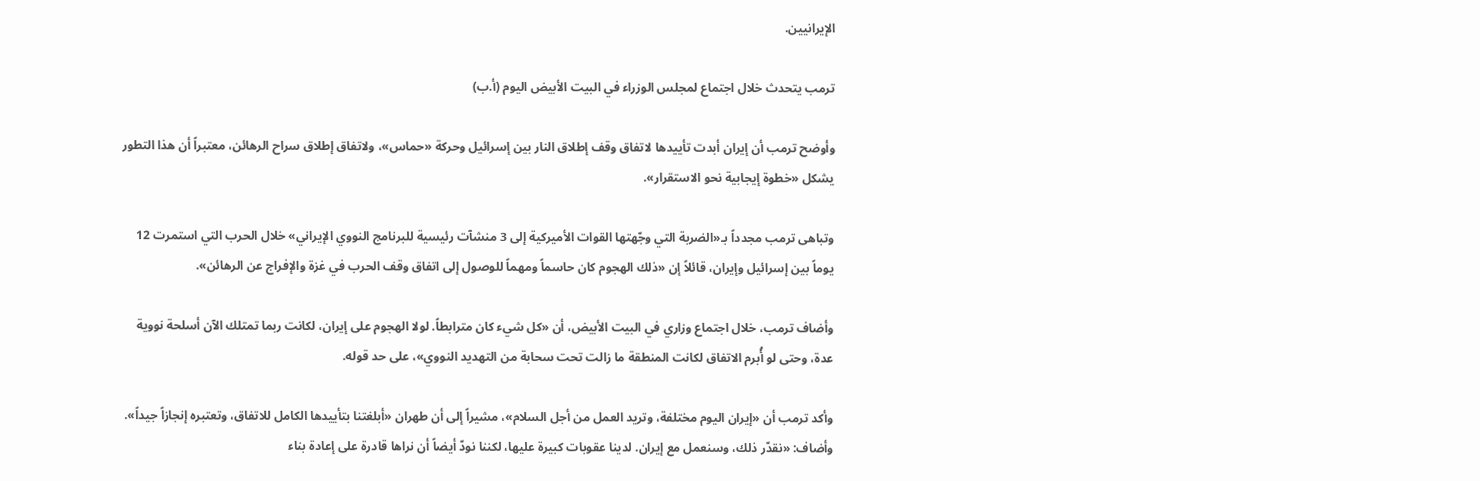الإيرانيين.

ترمب يتحدث خلال اجتماع لمجلس الوزراء في البيت الأبيض اليوم (أ.ب)

وأوضح ترمب أن إيران أبدت تأييدها لاتفاق وقف إطلاق النار بين إسرائيل وحركة «حماس»، ولاتفاق إطلاق سراح الرهائن، معتبراً أن هذا التطور يشكل «خطوة إيجابية نحو الاستقرار».

وتباهى ترمب مجدداً بـ«الضربة التي وجّهتها القوات الأميركية إلى 3 منشآت رئيسية للبرنامج النووي الإيراني» خلال الحرب التي استمرت 12 يوماً بين إسرائيل وإيران، قائلاً إن «ذلك الهجوم كان حاسماً ومهماً للوصول إلى اتفاق وقف الحرب في غزة والإفراج عن الرهائن».

وأضاف ترمب، خلال اجتماع وزاري في البيت الأبيض، أن «كل شيء كان مترابطاً. لولا الهجوم على إيران، لكانت ربما تمتلك الآن أسلحة نووية عدة، وحتى لو أُبرم الاتفاق لكانت المنطقة ما زالت تحت سحابة من التهديد النووي»، على حد قوله.

وأكد ترمب أن «إيران اليوم مختلفة، وتريد العمل من أجل السلام»، مشيراً إلى أن طهران «أبلغتنا بتأييدها الكامل للاتفاق، وتعتبره إنجازاً جيداً». وأضاف: «نقدّر ذلك، وسنعمل مع إيران. لدينا عقوبات كبيرة عليها، لكننا نودّ أيضاً أن نراها قادرة على إعادة بناء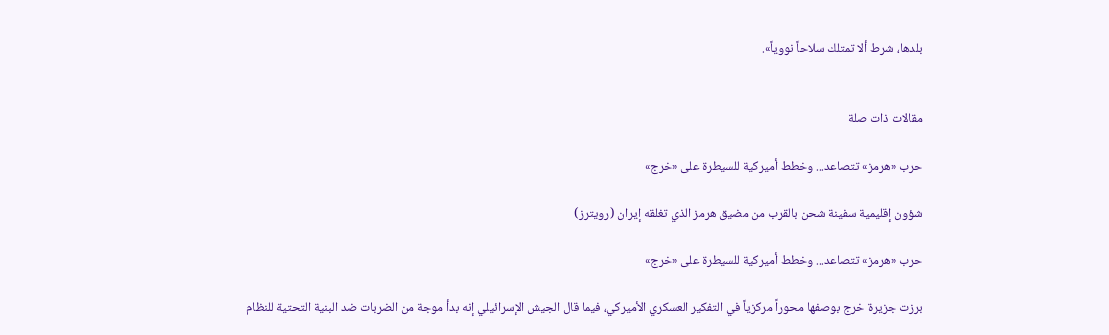بلدها، شرط ألا تمتلك سلاحاً نووياً».


مقالات ذات صلة

حرب «هرمز» تتصاعد... وخطط أميركية للسيطرة على «خرج»

شؤون إقليمية سفينة شحن بالقرب من مضيق هرمز الذي تغلقه إيران (رويترز)

حرب «هرمز» تتصاعد... وخطط أميركية للسيطرة على «خرج»

برزت جزيرة خرج بوصفها محوراً مركزياً في التفكير العسكري الأميركي، فيما قال الجيش الإسرائيلي إنه بدأ موجة من الضربات ضد البنية التحتية للنظام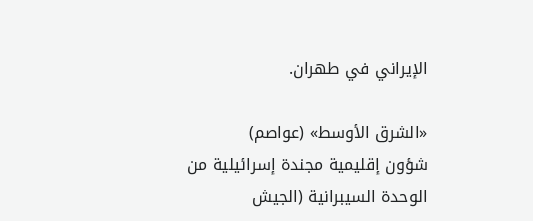الإيراني في طهران.

«الشرق الأوسط» (عواصم)
شؤون إقليمية مجندة إسرائيلية من الوحدة السيبرانية (الجيش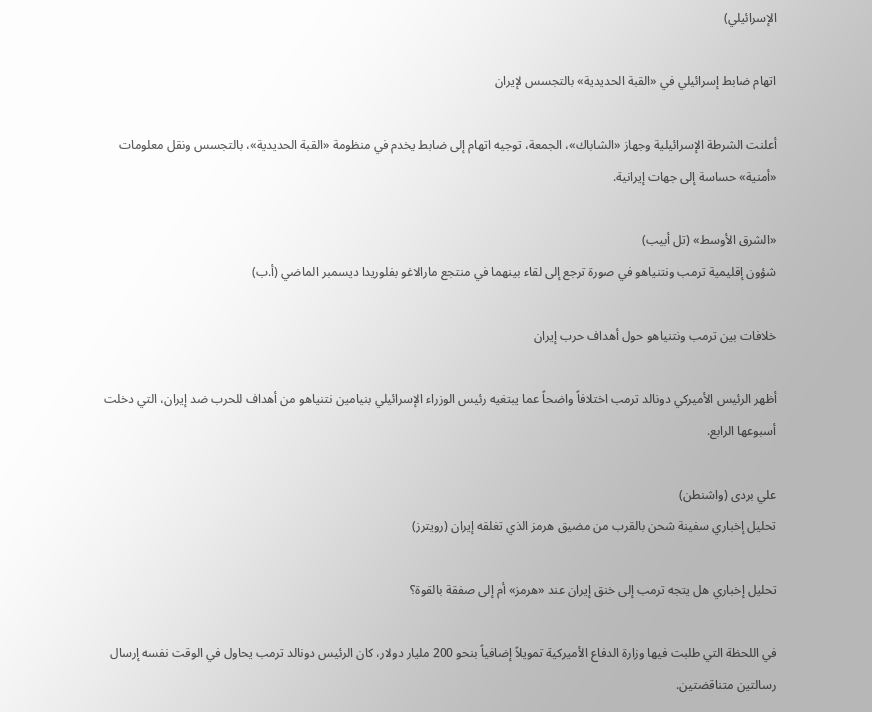الإسرائيلي)

اتهام ضابط إسرائيلي في «القبة الحديدية» بالتجسس لإيران

أعلنت الشرطة الإسرائيلية وجهاز «الشاباك»، الجمعة، توجيه اتهام إلى ضابط يخدم في منظومة «القبة الحديدية»، بالتجسس ونقل معلومات «أمنية» حساسة إلى جهات إيرانية.

«الشرق الأوسط» (تل أبيب)
شؤون إقليمية ترمب ونتنياهو في صورة ترجع إلى لقاء بينهما في منتجع مارالاغو بفلوريدا ديسمبر الماضي (أ.ب)

خلافات بين ترمب ونتنياهو حول أهداف حرب إيران

أظهر الرئيس الأميركي دونالد ترمب اختلافاً واضحاً عما يبتغيه رئيس الوزراء الإسرائيلي بنيامين نتنياهو من أهداف للحرب ضد إيران، التي دخلت أسبوعها الرابع.

علي بردى (واشنطن)
تحليل إخباري سفينة شحن بالقرب من مضيق هرمز الذي تغلقه إيران (رويترز)

تحليل إخباري هل يتجه ترمب إلى خنق إيران عند «هرمز» أم إلى صفقة بالقوة؟

في اللحظة التي طلبت فيها وزارة الدفاع الأميركية تمويلاً إضافياً بنحو 200 مليار دولار، كان الرئيس دونالد ترمب يحاول في الوقت نفسه إرسال رسالتين متناقضتين.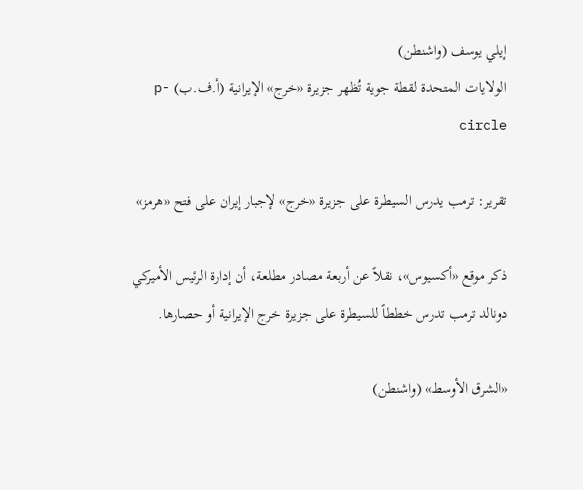إيلي يوسف (واشنطن)
الولايات المتحدة لقطة جوية تُظهر جزيرة «خرج» الإيرانية (أ.ف.ب) p-circle

تقرير: ترمب يدرس السيطرة على جزيرة «خرج» لإجبار إيران على فتح «هرمز»

ذكر موقع «أكسيوس»، نقلاً ‌عن ‌أربعة مصادر ‌مطلعة، أن إدارة الرئيس الأميركي دونالد ترمب تدرس ‌خططاً ‌للسيطرة على ‌جزيرة خرج ‌الإيرانية أو ‌حصارها.

«الشرق الأوسط» (واشنطن)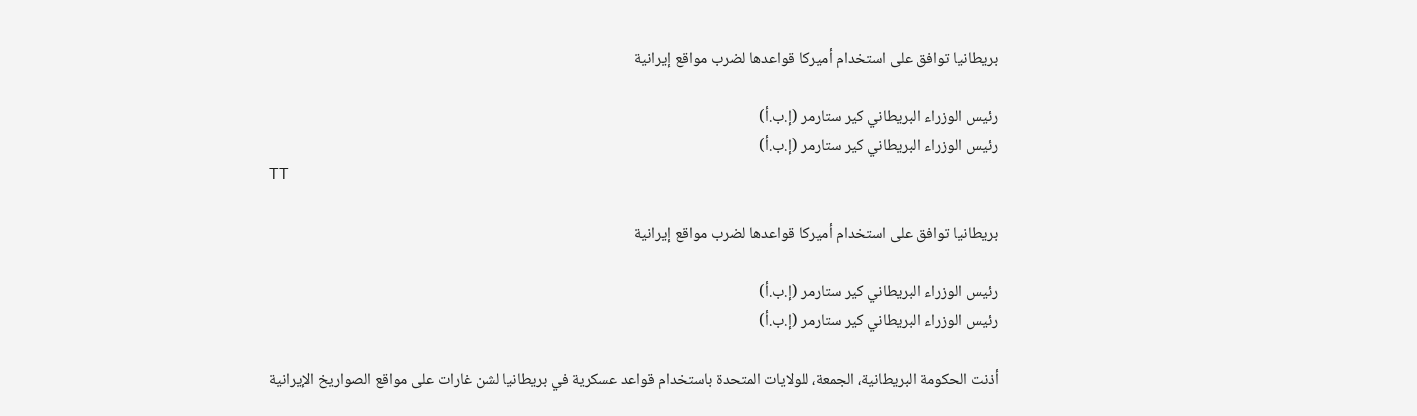بريطانيا توافق على استخدام أميركا قواعدها لضرب مواقع إيرانية

رئيس الوزراء البريطاني كير ستارمر (إ.ب.أ)
رئيس الوزراء البريطاني كير ستارمر (إ.ب.أ)
TT

بريطانيا توافق على استخدام أميركا قواعدها لضرب مواقع إيرانية

رئيس الوزراء البريطاني كير ستارمر (إ.ب.أ)
رئيس الوزراء البريطاني كير ستارمر (إ.ب.أ)

أذنت الحكومة البريطانية، الجمعة، للولايات المتحدة باستخدام قواعد عسكرية في بريطانيا لشن غارات على مواقع الصواريخ الإيرانية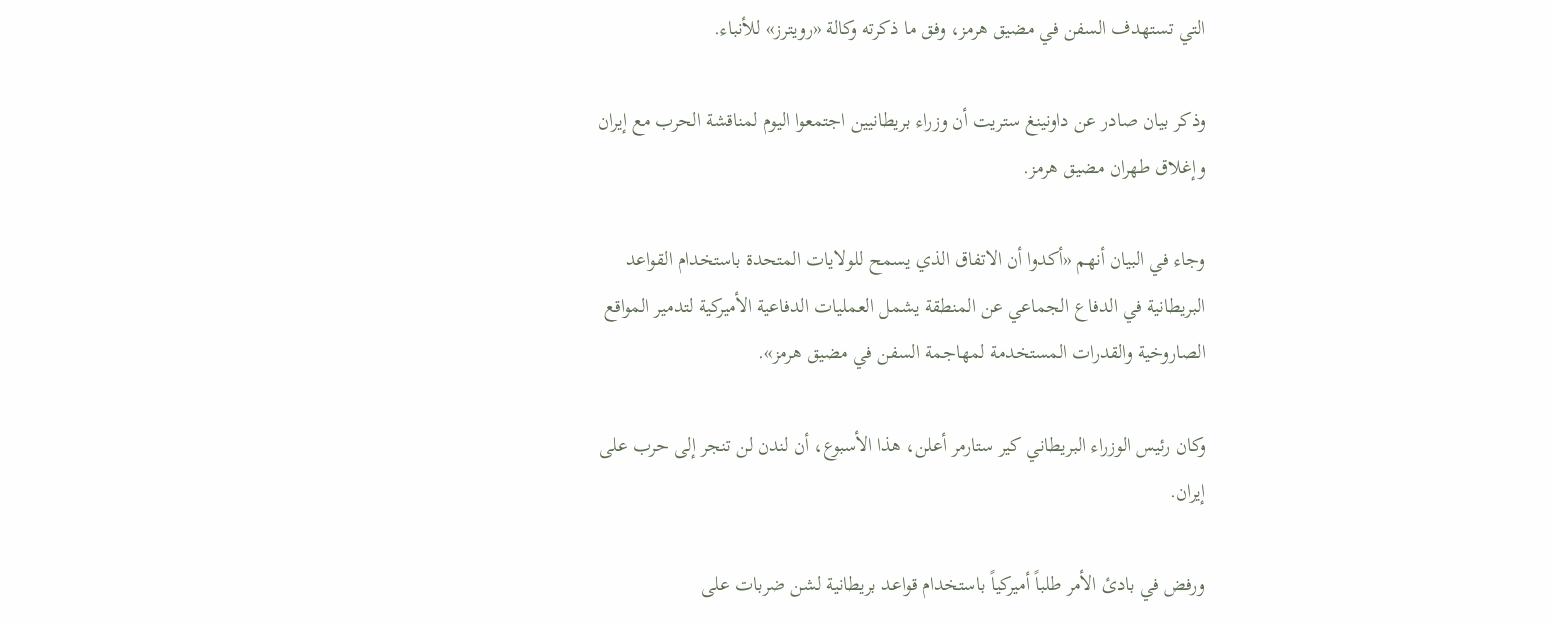التي تستهدف السفن في مضيق هرمز، وفق ما ذكرته وكالة «رويترز» للأنباء.

وذكر بيان صادر عن داونينغ ستريت أن وزراء بريطانيين اجتمعوا اليوم لمناقشة الحرب مع إيران وإغلاق طهران مضيق هرمز.

وجاء في البيان أنهم «أكدوا أن الاتفاق الذي يسمح للولايات المتحدة باستخدام القواعد البريطانية في الدفاع الجماعي عن المنطقة يشمل العمليات الدفاعية الأميركية لتدمير المواقع الصاروخية والقدرات المستخدمة لمهاجمة السفن في مضيق هرمز».

وكان رئيس الوزراء البريطاني كير ستارمر أعلن، هذا الأسبوع، أن لندن لن تنجر إلى حرب على إيران.

ورفض في بادئ الأمر طلباً أميركياً باستخدام قواعد بريطانية لشن ضربات على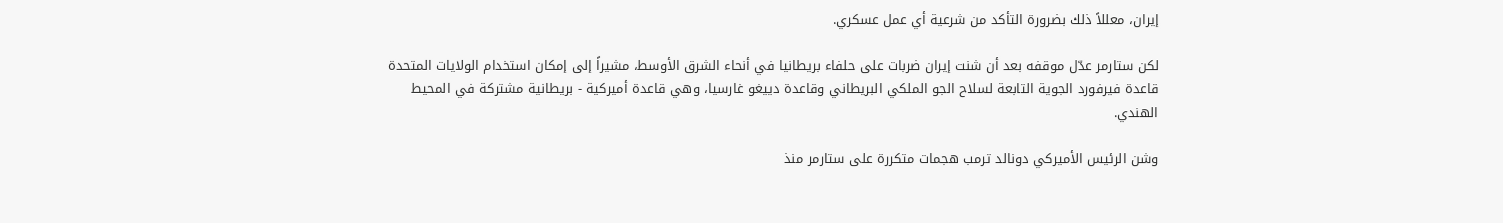إيران، معللاً ذلك بضرورة التأكد من شرعية أي عمل عسكري.

لكن ستارمر عدّل موقفه بعد أن شنت إيران ضربات على حلفاء بريطانيا في أنحاء الشرق الأوسط، مشيراً إلى إمكان استخدام الولايات المتحدة قاعدة فيرفورد الجوية التابعة لسلاح الجو الملكي البريطاني وقاعدة دييغو غارسيا، وهي قاعدة أميركية - بريطانية مشتركة في المحيط الهندي.

وشن الرئيس الأميركي دونالد ترمب هجمات متكررة على ستارمر منذ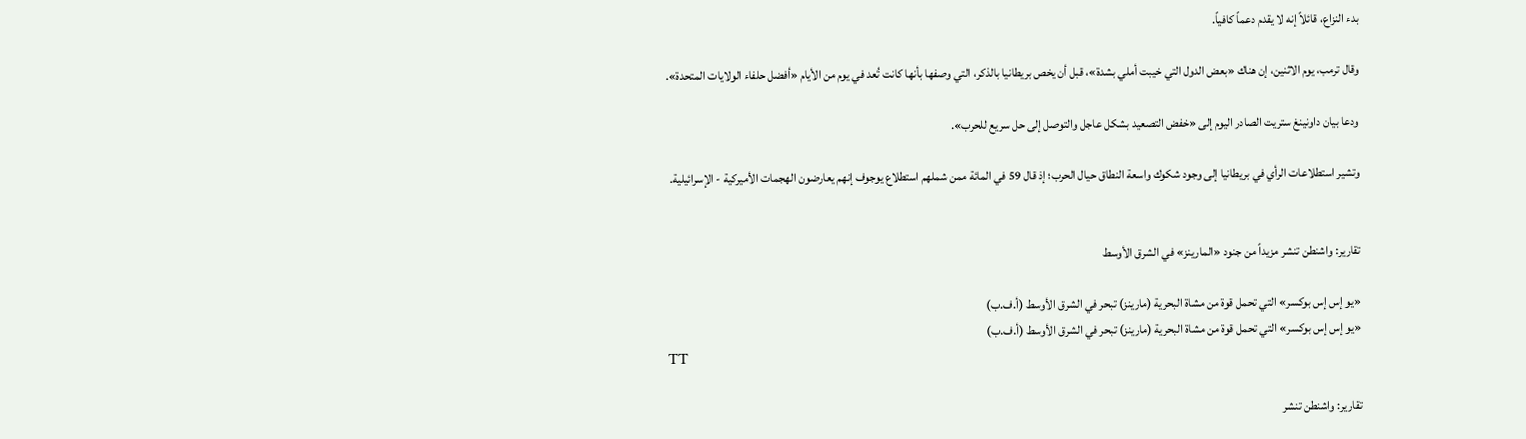بدء النزاع، قائلاً إنه لا يقدم دعماً كافياً.

وقال ترمب، يوم الاثنين، إن هناك «بعض الدول التي خيبت أملي بشدة»، قبل أن يخص بريطانيا بالذكر، التي وصفها بأنها كانت تُعد في يوم من الأيام «أفضل حلفاء الولايات المتحدة».

ودعا بيان داونينغ ستريت الصادر اليوم إلى «خفض التصعيد بشكل عاجل والتوصل إلى حل سريع للحرب».

وتشير استطلاعات الرأي في بريطانيا إلى وجود شكوك واسعة النطاق حيال الحرب؛ إذ قال 59 في المائة ممن شملهم استطلاع يوجوف إنهم يعارضون الهجمات الأميركية - الإسرائيلية.


تقارير: واشنطن تنشر مزيداً من جنود «المارينز» في الشرق الأوسط

«يو إس إس بوكسر» التي تحمل قوة من مشاة البحرية (مارينز) تبحر في الشرق الأوسط (أ.ف.ب)
«يو إس إس بوكسر» التي تحمل قوة من مشاة البحرية (مارينز) تبحر في الشرق الأوسط (أ.ف.ب)
TT

تقارير: واشنطن تنشر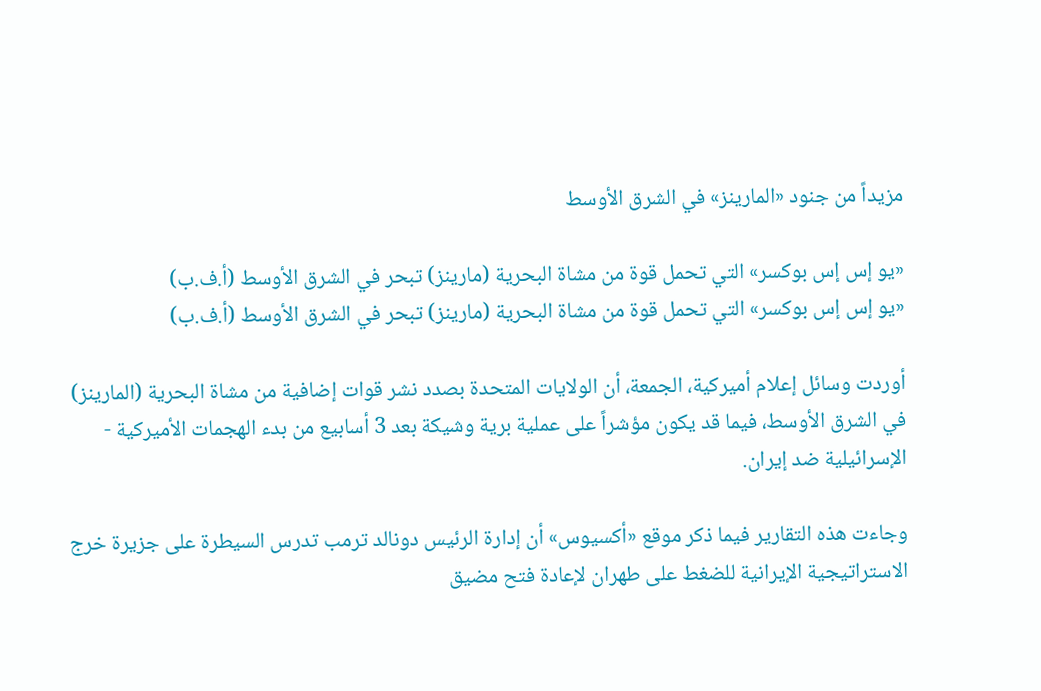مزيداً من جنود «المارينز» في الشرق الأوسط

«يو إس إس بوكسر» التي تحمل قوة من مشاة البحرية (مارينز) تبحر في الشرق الأوسط (أ.ف.ب)
«يو إس إس بوكسر» التي تحمل قوة من مشاة البحرية (مارينز) تبحر في الشرق الأوسط (أ.ف.ب)

أوردت وسائل إعلام أميركية، الجمعة، أن الولايات المتحدة بصدد نشر قوات إضافية من مشاة البحرية (المارينز) في الشرق الأوسط، فيما قد يكون مؤشراً على عملية برية وشيكة بعد 3 أسابيع من بدء الهجمات الأميركية - الإسرائيلية ضد إيران.

وجاءت هذه التقارير فيما ذكر موقع «أكسيوس» أن إدارة الرئيس دونالد ترمب تدرس السيطرة على جزيرة خرج الاستراتيجية الإيرانية للضغط على طهران لإعادة فتح مضيق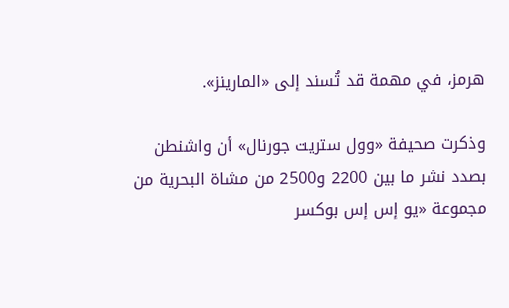هرمز، في مهمة قد تُسند إلى «المارينز».

وذكرت صحيفة «وول ستريت جورنال» أن واشنطن بصدد نشر ما بين 2200 و2500 من مشاة البحرية من مجموعة «يو إس إس بوكسر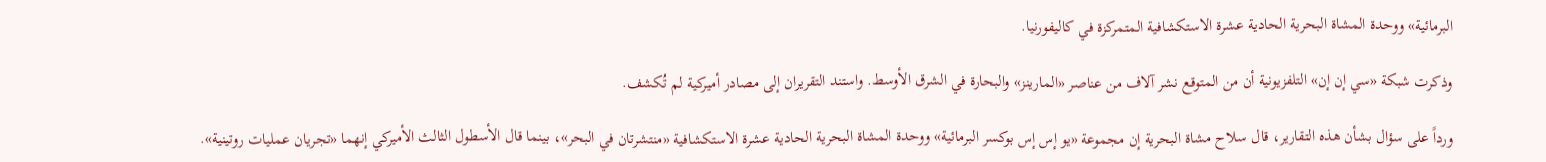البرمائية» ووحدة المشاة البحرية الحادية عشرة الاستكشافية المتمركزة في كاليفورنيا.

وذكرت شبكة «سي إن إن» التلفزيونية أن من المتوقع نشر آلاف من عناصر «المارينز» والبحارة في الشرق الأوسط. واستند التقريران إلى مصادر أميركية لم تُكشف.

ورداً على سؤال بشأن هذه التقارير، قال سلاح مشاة البحرية إن مجموعة «يو إس إس بوكسر البرمائية» ووحدة المشاة البحرية الحادية عشرة الاستكشافية «منتشرتان في البحر»، بينما قال الأسطول الثالث الأميركي إنهما «تجريان عمليات روتينية».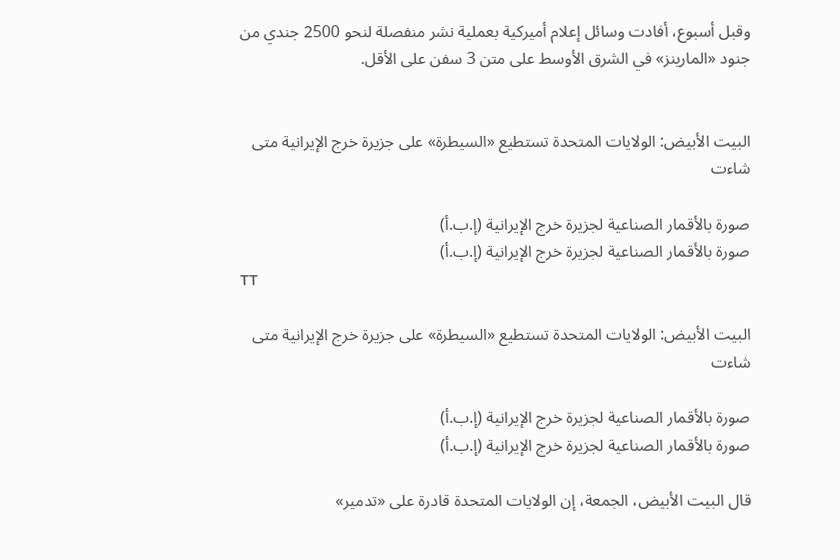وقبل أسبوع، أفادت وسائل إعلام أميركية بعملية نشر منفصلة لنحو 2500 جندي من جنود «المارينز» في الشرق الأوسط على متن 3 سفن على الأقل.


البيت الأبيض: الولايات المتحدة تستطيع «السيطرة» على جزيرة خرج الإيرانية متى شاءت

صورة بالأقمار الصناعية لجزيرة خرج الإيرانية (إ.ب.أ)
صورة بالأقمار الصناعية لجزيرة خرج الإيرانية (إ.ب.أ)
TT

البيت الأبيض: الولايات المتحدة تستطيع «السيطرة» على جزيرة خرج الإيرانية متى شاءت

صورة بالأقمار الصناعية لجزيرة خرج الإيرانية (إ.ب.أ)
صورة بالأقمار الصناعية لجزيرة خرج الإيرانية (إ.ب.أ)

قال البيت الأبيض، الجمعة، إن الولايات المتحدة قادرة على «تدمير»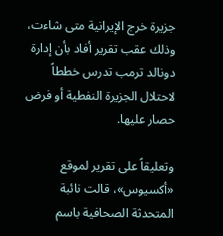جزيرة خرج الإيرانية متى شاءت، وذلك عقب تقرير أفاد بأن إدارة دونالد ترمب تدرس خططاً لاحتلال الجزيرة النفطية أو فرض حصار عليها.

وتعليقاً على تقرير لموقع «أكسيوس»، قالت نائبة المتحدثة الصحافية باسم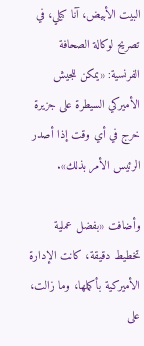البيت الأبيض، آنا كيلي، في تصريح لوكالة الصحافة الفرنسية: «يمكن للجيش الأميركي السيطرة على جزيرة خرج في أي وقت إذا أصدر الرئيس الأمر بذلك».

وأضافت «بفضل عملية تخطيط دقيقة، كانت الإدارة الأميركية بأكملها، وما زالت، على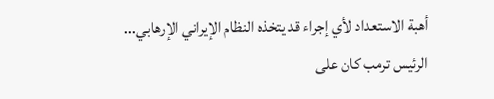أهبة الاستعداد لأي إجراء قد يتخذه النظام الإيراني الإرهابي... الرئيس ترمب كان على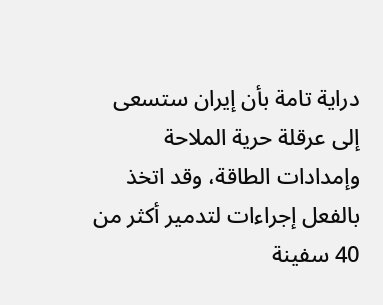دراية تامة بأن إيران ستسعى إلى عرقلة حرية الملاحة وإمدادات الطاقة، وقد اتخذ بالفعل إجراءات لتدمير أكثر من 40 سفينة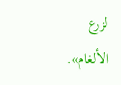لزرع الألغام».